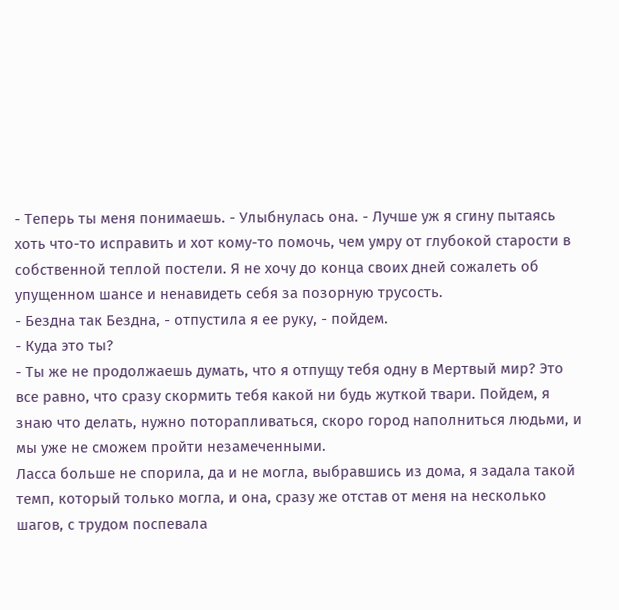- Теперь ты меня понимаешь. - Улыбнулась она. - Лучше уж я сгину пытаясь хоть что-то исправить и хот кому-то помочь, чем умру от глубокой старости в собственной теплой постели. Я не хочу до конца своих дней сожалеть об упущенном шансе и ненавидеть себя за позорную трусость.
- Бездна так Бездна, - отпустила я ее руку, - пойдем.
- Куда это ты?
- Ты же не продолжаешь думать, что я отпущу тебя одну в Мертвый мир? Это все равно, что сразу скормить тебя какой ни будь жуткой твари. Пойдем, я знаю что делать, нужно поторапливаться, скоро город наполниться людьми, и мы уже не сможем пройти незамеченными.
Ласса больше не спорила, да и не могла, выбравшись из дома, я задала такой темп, который только могла, и она, сразу же отстав от меня на несколько шагов, с трудом поспевала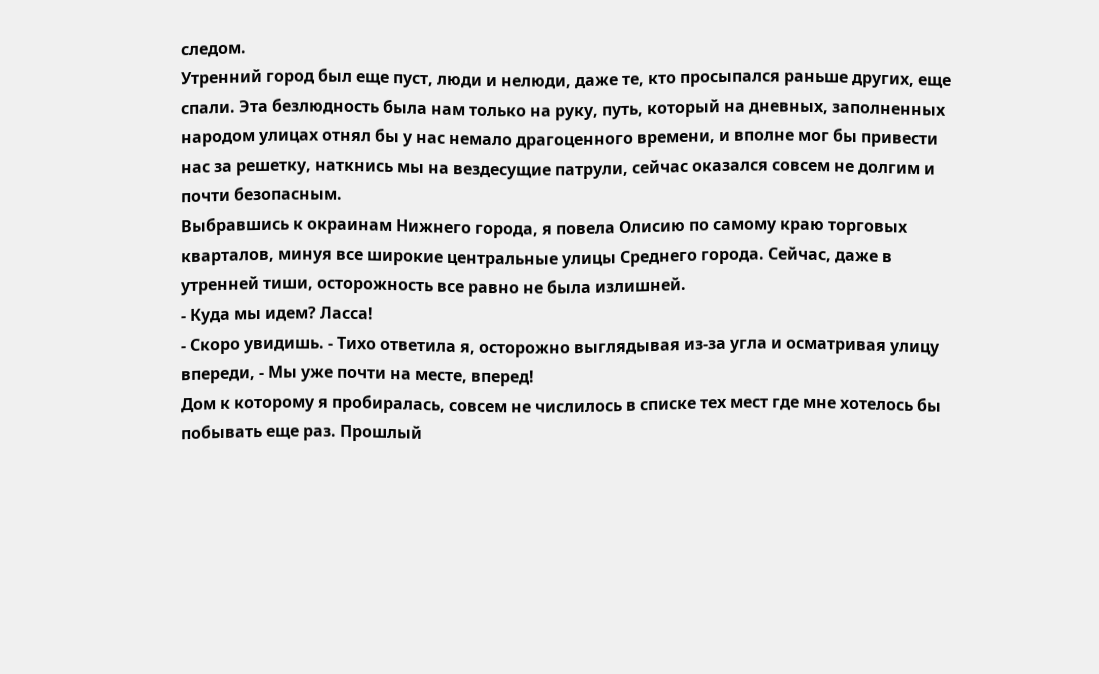следом.
Утренний город был еще пуст, люди и нелюди, даже те, кто просыпался раньше других, еще спали. Эта безлюдность была нам только на руку, путь, который на дневных, заполненных народом улицах отнял бы у нас немало драгоценного времени, и вполне мог бы привести нас за решетку, наткнись мы на вездесущие патрули, сейчас оказался совсем не долгим и почти безопасным.
Выбравшись к окраинам Нижнего города, я повела Олисию по самому краю торговых кварталов, минуя все широкие центральные улицы Среднего города. Сейчас, даже в утренней тиши, осторожность все равно не была излишней.
- Куда мы идем? Ласса!
- Скоро увидишь. - Тихо ответила я, осторожно выглядывая из-за угла и осматривая улицу впереди, - Мы уже почти на месте, вперед!
Дом к которому я пробиралась, совсем не числилось в списке тех мест где мне хотелось бы побывать еще раз. Прошлый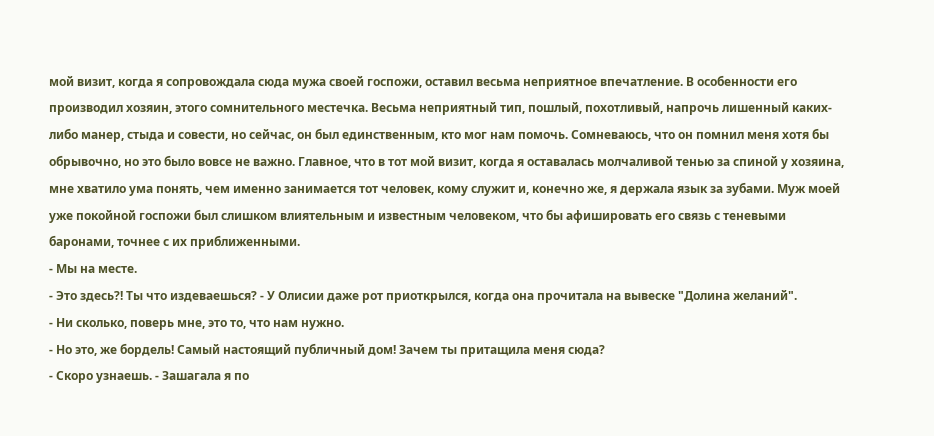мой визит, когда я сопровождала сюда мужа своей госпожи, оставил весьма неприятное впечатление. В особенности его производил хозяин, этого сомнительного местечка. Весьма неприятный тип, пошлый, похотливый, напрочь лишенный каких-либо манер, стыда и совести, но сейчас, он был единственным, кто мог нам помочь. Сомневаюсь, что он помнил меня хотя бы обрывочно, но это было вовсе не важно. Главное, что в тот мой визит, когда я оставалась молчаливой тенью за спиной у хозяина, мне хватило ума понять, чем именно занимается тот человек, кому служит и, конечно же, я держала язык за зубами. Муж моей уже покойной госпожи был слишком влиятельным и известным человеком, что бы афишировать его связь с теневыми баронами, точнее с их приближенными.
- Мы на месте.
- Это здесь?! Ты что издеваешься? - У Олисии даже рот приоткрылся, когда она прочитала на вывеске "Долина желаний".
- Ни сколько, поверь мне, это то, что нам нужно.
- Но это, же бордель! Самый настоящий публичный дом! Зачем ты притащила меня сюда?
- Скоро узнаешь. - Зашагала я по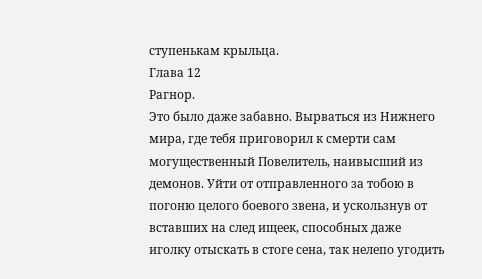ступенькам крыльца.
Глава 12
Рагнор.
Это было даже забавно. Вырваться из Нижнего мира, где тебя приговорил к смерти сам могущественный Повелитель, наивысший из демонов. Уйти от отправленного за тобою в погоню целого боевого звена, и ускользнув от вставших на след ищеек, способных даже иголку отыскать в стоге сена, так нелепо угодить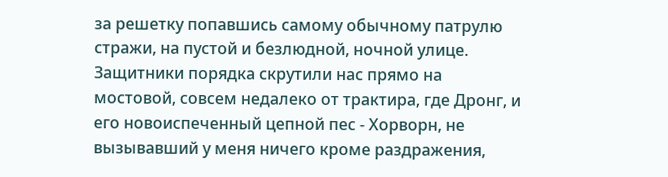за решетку попавшись самому обычному патрулю стражи, на пустой и безлюдной, ночной улице.
Защитники порядка скрутили нас прямо на мостовой, совсем недалеко от трактира, где Дронг, и его новоиспеченный цепной пес - Хорворн, не вызывавший у меня ничего кроме раздражения,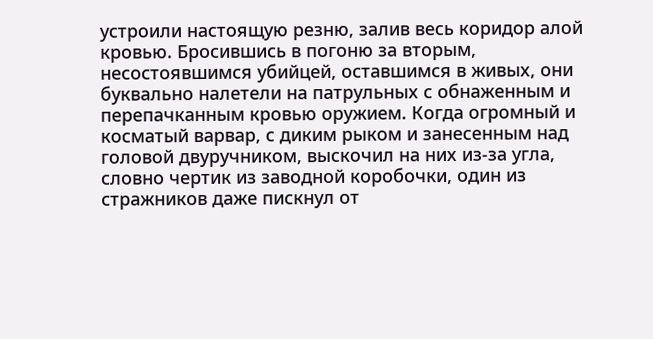устроили настоящую резню, залив весь коридор алой кровью. Бросившись в погоню за вторым, несостоявшимся убийцей, оставшимся в живых, они буквально налетели на патрульных с обнаженным и перепачканным кровью оружием. Когда огромный и косматый варвар, с диким рыком и занесенным над головой двуручником, выскочил на них из-за угла, словно чертик из заводной коробочки, один из стражников даже пискнул от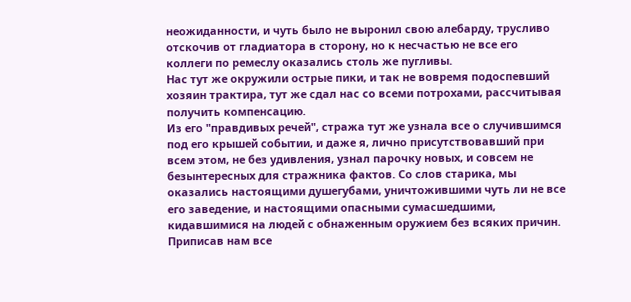неожиданности, и чуть было не выронил свою алебарду, трусливо отскочив от гладиатора в сторону, но к несчастью не все его коллеги по ремеслу оказались столь же пугливы.
Нас тут же окружили острые пики, и так не вовремя подоспевший хозяин трактира, тут же сдал нас со всеми потрохами, рассчитывая получить компенсацию.
Из его "правдивых речей", стража тут же узнала все о случившимся под его крышей событии, и даже я, лично присутствовавший при всем этом, не без удивления, узнал парочку новых, и совсем не безынтересных для стражника фактов. Со слов старика, мы оказались настоящими душегубами, уничтожившими чуть ли не все его заведение, и настоящими опасными сумасшедшими, кидавшимися на людей с обнаженным оружием без всяких причин. Приписав нам все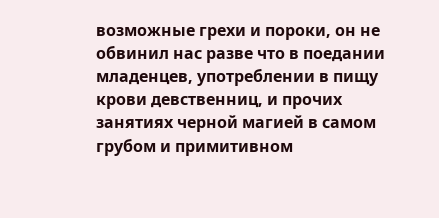возможные грехи и пороки, он не обвинил нас разве что в поедании младенцев, употреблении в пищу крови девственниц, и прочих занятиях черной магией в самом грубом и примитивном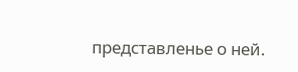представленье о ней.